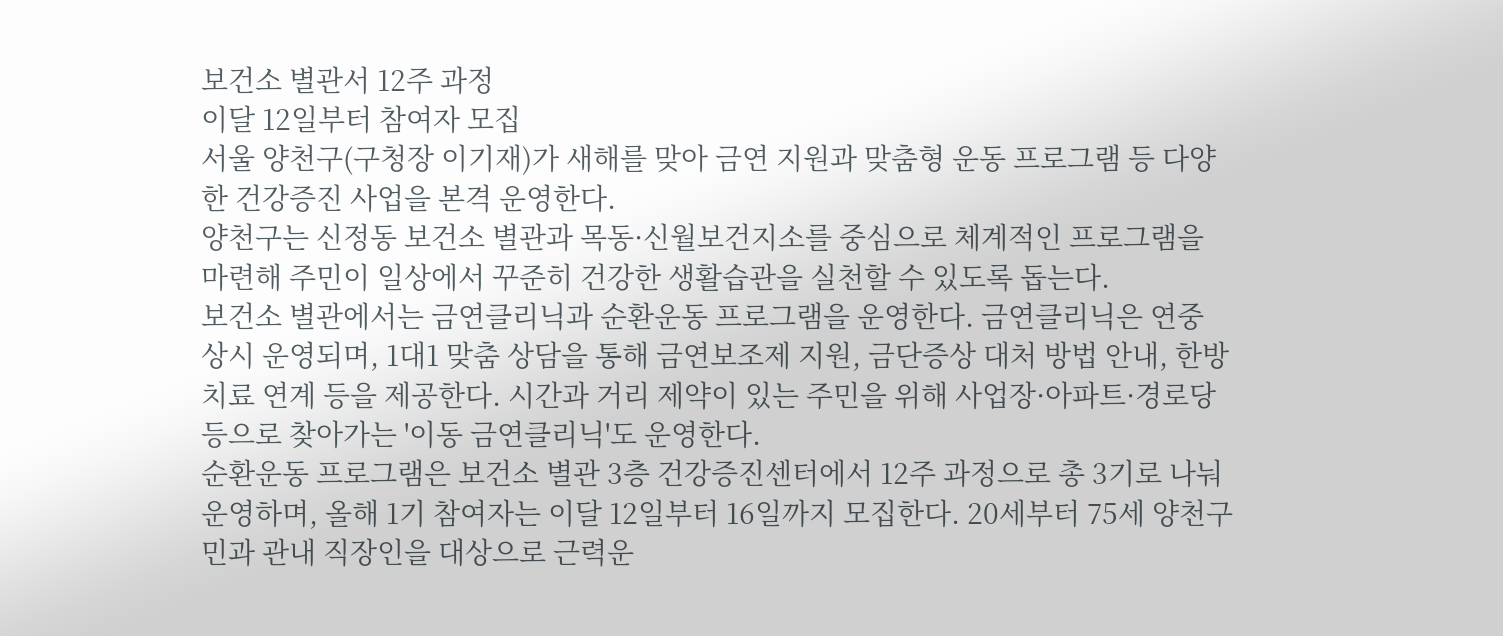보건소 별관서 12주 과정
이달 12일부터 참여자 모집
서울 양천구(구청장 이기재)가 새해를 맞아 금연 지원과 맞춤형 운동 프로그램 등 다양한 건강증진 사업을 본격 운영한다.
양천구는 신정동 보건소 별관과 목동·신월보건지소를 중심으로 체계적인 프로그램을 마련해 주민이 일상에서 꾸준히 건강한 생활습관을 실천할 수 있도록 돕는다.
보건소 별관에서는 금연클리닉과 순환운동 프로그램을 운영한다. 금연클리닉은 연중 상시 운영되며, 1대1 맞춤 상담을 통해 금연보조제 지원, 금단증상 대처 방법 안내, 한방치료 연계 등을 제공한다. 시간과 거리 제약이 있는 주민을 위해 사업장·아파트·경로당 등으로 찾아가는 '이동 금연클리닉'도 운영한다.
순환운동 프로그램은 보건소 별관 3층 건강증진센터에서 12주 과정으로 총 3기로 나눠 운영하며, 올해 1기 참여자는 이달 12일부터 16일까지 모집한다. 20세부터 75세 양천구민과 관내 직장인을 대상으로 근력운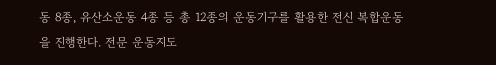동 8종, 유산소운동 4종 등 총 12종의 운동기구를 활용한 전신 복합운동을 진행한다. 전문 운동지도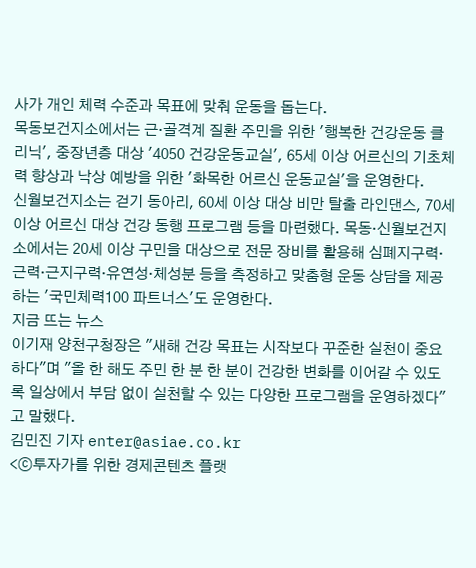사가 개인 체력 수준과 목표에 맞춰 운동을 돕는다.
목동보건지소에서는 근·골격계 질환 주민을 위한 '행복한 건강운동 클리닉', 중장년층 대상 '4050 건강운동교실', 65세 이상 어르신의 기초체력 향상과 낙상 예방을 위한 '화목한 어르신 운동교실'을 운영한다.
신월보건지소는 걷기 동아리, 60세 이상 대상 비만 탈출 라인댄스, 70세 이상 어르신 대상 건강 동행 프로그램 등을 마련했다. 목동·신월보건지소에서는 20세 이상 구민을 대상으로 전문 장비를 활용해 심폐지구력·근력·근지구력·유연성·체성분 등을 측정하고 맞춤형 운동 상담을 제공하는 '국민체력100 파트너스'도 운영한다.
지금 뜨는 뉴스
이기재 양천구청장은 "새해 건강 목표는 시작보다 꾸준한 실천이 중요하다"며 "올 한 해도 주민 한 분 한 분이 건강한 변화를 이어갈 수 있도록 일상에서 부담 없이 실천할 수 있는 다양한 프로그램을 운영하겠다"고 말했다.
김민진 기자 enter@asiae.co.kr
<ⓒ투자가를 위한 경제콘텐츠 플랫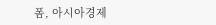폼, 아시아경제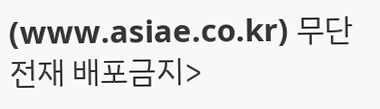(www.asiae.co.kr) 무단전재 배포금지>